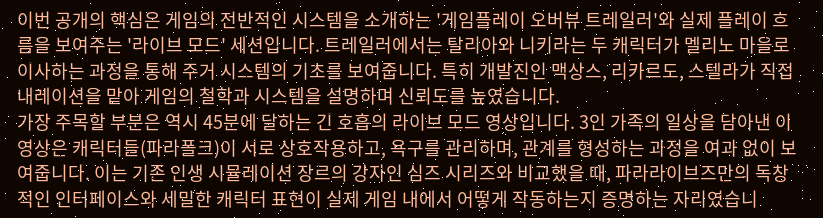이번 공개의 핵심은 게임의 전반적인 시스템을 소개하는 '게임플레이 오버뷰 트레일러'와 실제 플레이 흐름을 보여주는 '라이브 모드' 세션입니다. 트레일러에서는 탈리아와 니키라는 두 캐릭터가 멜리노 마을로 이사하는 과정을 통해 주거 시스템의 기초를 보여줍니다. 특히 개발진인 맥상스, 리카르도, 스텔라가 직접 내레이션을 맡아 게임의 철학과 시스템을 설명하며 신뢰도를 높였습니다.
가장 주목할 부분은 역시 45분에 달하는 긴 호흡의 라이브 모드 영상입니다. 3인 가족의 일상을 담아낸 이 영상은 캐릭터들(파라폴크)이 서로 상호작용하고, 욕구를 관리하며, 관계를 형성하는 과정을 여과 없이 보여줍니다. 이는 기존 인생 시뮬레이션 장르의 강자인 심즈 시리즈와 비교했을 때, 파라라이브즈만의 독창적인 인터페이스와 세밀한 캐릭터 표현이 실제 게임 내에서 어떻게 작동하는지 증명하는 자리였습니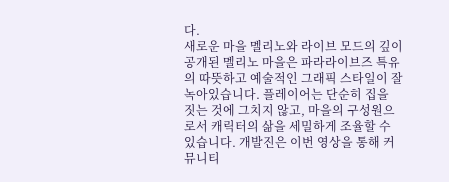다.
새로운 마을 멜리노와 라이브 모드의 깊이
공개된 멜리노 마을은 파라라이브즈 특유의 따뜻하고 예술적인 그래픽 스타일이 잘 녹아있습니다. 플레이어는 단순히 집을 짓는 것에 그치지 않고, 마을의 구성원으로서 캐릭터의 삶을 세밀하게 조율할 수 있습니다. 개발진은 이번 영상을 통해 커뮤니티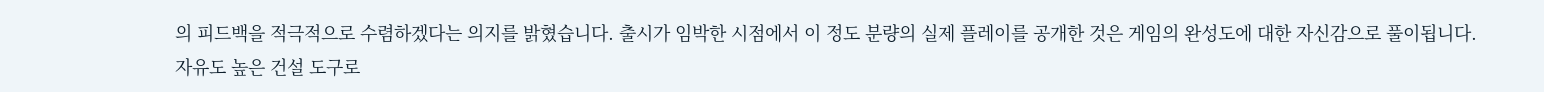의 피드백을 적극적으로 수렴하겠다는 의지를 밝혔습니다. 출시가 임박한 시점에서 이 정도 분량의 실제 플레이를 공개한 것은 게임의 완성도에 대한 자신감으로 풀이됩니다.
자유도 높은 건설 도구로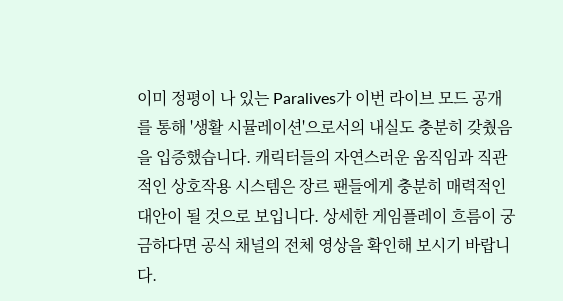이미 정평이 나 있는 Paralives가 이번 라이브 모드 공개를 통해 '생활 시뮬레이션'으로서의 내실도 충분히 갖췄음을 입증했습니다. 캐릭터들의 자연스러운 움직임과 직관적인 상호작용 시스템은 장르 팬들에게 충분히 매력적인 대안이 될 것으로 보입니다. 상세한 게임플레이 흐름이 궁금하다면 공식 채널의 전체 영상을 확인해 보시기 바랍니다.